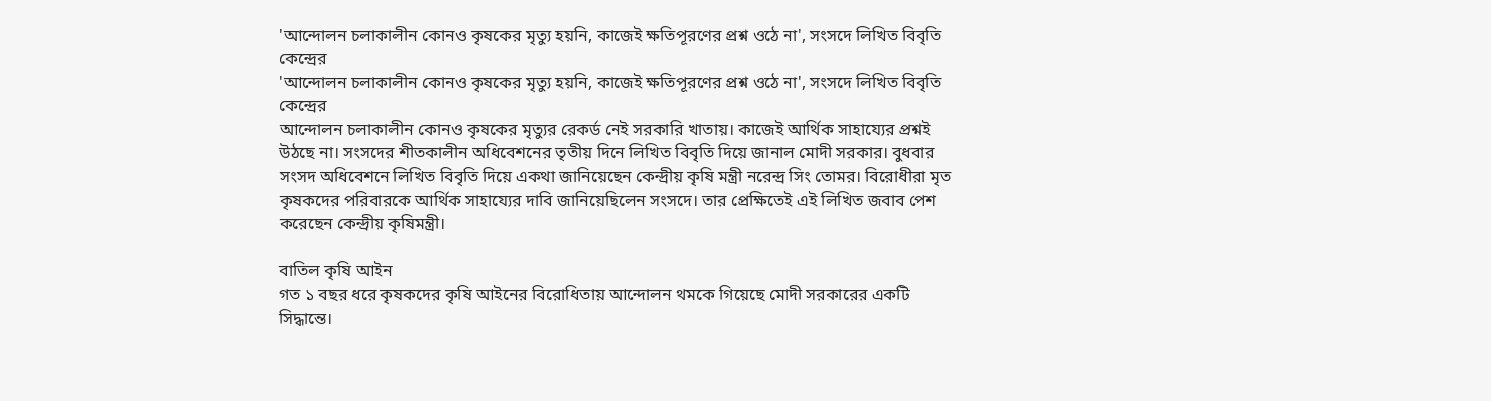'আন্দোলন চলাকালীন কোনও কৃষকের মৃত্যু হয়নি, কাজেই ক্ষতিপূরণের প্রশ্ন ওঠে না', সংসদে লিখিত বিবৃতি কেন্দ্রের
'আন্দোলন চলাকালীন কোনও কৃষকের মৃত্যু হয়নি, কাজেই ক্ষতিপূরণের প্রশ্ন ওঠে না', সংসদে লিখিত বিবৃতি কেন্দ্রের
আন্দোলন চলাকালীন কোনও কৃষকের মৃত্যুর রেকর্ড নেই সরকারি খাতায়। কাজেই আর্থিক সাহায্যের প্রশ্নই উঠছে না। সংসদের শীতকালীন অধিবেশনের তৃতীয় দিনে লিখিত বিবৃতি দিয়ে জানাল মোদী সরকার। বুধবার সংসদ অধিবেশনে লিখিত বিবৃতি দিয়ে একথা জানিয়েছেন কেন্দ্রীয় কৃষি মন্ত্রী নরেন্দ্র সিং তোমর। বিরোধীরা মৃত কৃষকদের পরিবারকে আর্থিক সাহায্যের দাবি জানিয়েছিলেন সংসদে। তার প্রেক্ষিতেই এই লিখিত জবাব পেশ করেছেন কেন্দ্রীয় কৃষিমন্ত্রী।

বাতিল কৃষি আইন
গত ১ বছর ধরে কৃষকদের কৃষি আইনের বিরোধিতায় আন্দোলন থমকে গিয়েছে মোদী সরকারের একটি সিদ্ধান্তে।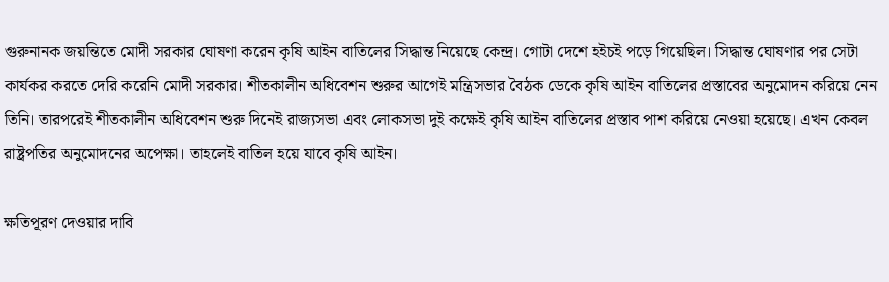গুরুনানক জয়ন্তিতে মোদী সরকার ঘোষণা করেন কৃষি আইন বাতিলের সিদ্ধান্ত নিয়েছে কেন্দ্র। গোটা দেশে হইচই পড়ে গিয়েছিল। সিদ্ধান্ত ঘোষণার পর সেটা কার্যকর করতে দেরি করেনি মোদী সরকার। শীতকালীন অধিবেশন শুরুর আগেই মন্ত্রিসভার বৈঠক ডেকে কৃষি আইন বাতিলের প্রস্তাবের অনুমোদন করিয়ে নেন তিনি। তারপরেই শীতকালীন অধিবেশন শুরু দিনেই রাজ্যসভা এবং লোকসভা দুই কক্ষেই কৃষি আইন বাতিলের প্রস্তাব পাশ করিয়ে নেওয়া হয়েছে। এখন কেবল রাষ্ট্রপতির অনুমোদনের অপেক্ষা। তাহলেই বাতিল হয়ে যাবে কৃষি আইন।

ক্ষতিপূরণ দেওয়ার দাবি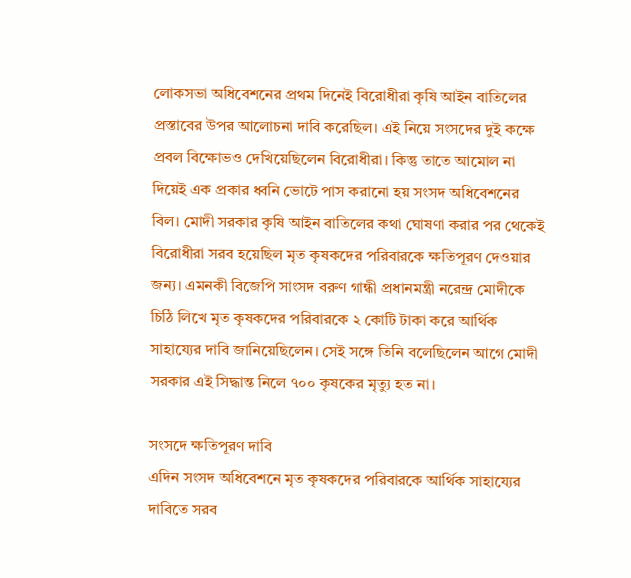লোকসভা অধিবেশনের প্রথম দিনেই বিরোধীরা কৃষি আইন বাতিলের প্রস্তাবের উপর আলোচনা দাবি করেছিল। এই নিয়ে সংসদের দুই কক্ষে প্রবল বিক্ষোভও দেখিয়েছিলেন বিরোধীরা। কিন্তু তাতে আমোল না দিয়েই এক প্রকার ধ্বনি ভোটে পাস করানো হয় সংসদ অধিবেশনের বিল। মোদী সরকার কৃষি আইন বাতিলের কথা ঘোষণা করার পর থেকেই বিরোধীরা সরব হয়েছিল মৃত কৃষকদের পরিবারকে ক্ষতিপূরণ দেওয়ার জন্য। এমনকী বিজেপি সাংসদ বরুণ গান্ধী প্রধানমন্ত্রী নরেন্দ্র মোদীকে চিঠি লিখে মৃত কৃষকদের পরিবারকে ২ কোটি টাকা করে আর্থিক সাহায্যের দাবি জানিয়েছিলেন। সেই সঙ্গে তিনি বলেছিলেন আগে মোদী সরকার এই সিদ্ধান্ত নিলে ৭০০ কৃষকের মৃত্যু হত না।

সংসদে ক্ষতিপূরণ দাবি
এদিন সংসদ অধিবেশনে মৃত কৃষকদের পরিবারকে আর্থিক সাহায্যের দাবিতে সরব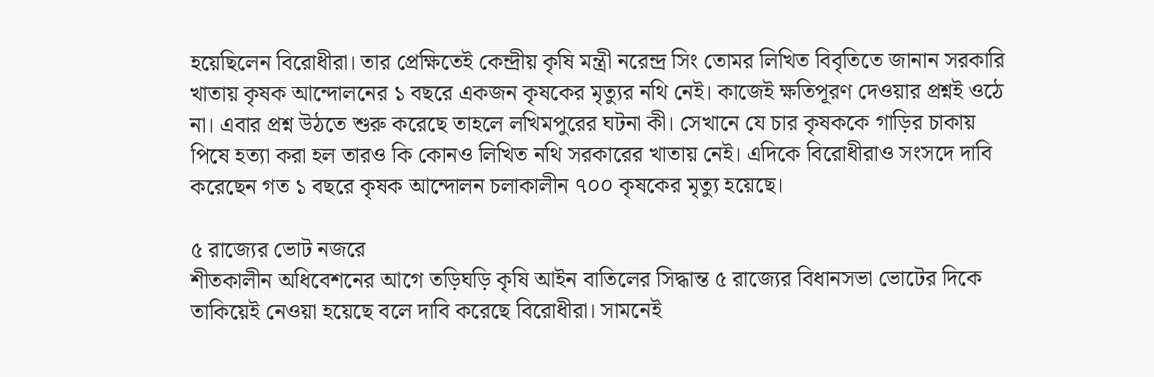হয়েছিলেন বিরোধীরা। তার প্রেক্ষিতেই কেন্দ্রীয় কৃষি মন্ত্রী নরেন্দ্র সিং তোমর লিখিত বিবৃতিতে জানান সরকারি খাতায় কৃষক আন্দোলনের ১ বছরে একজন কৃষকের মৃত্যুর নথি নেই। কাজেই ক্ষতিপূরণ দেওয়ার প্রশ্নই ওঠে না। এবার প্রশ্ন উঠতে শুরু করেছে তাহলে লখিমপুরের ঘটনা কী। সেখানে যে চার কৃষককে গাড়ির চাকায় পিষে হত্যা করা হল তারও কি কোনও লিখিত নথি সরকারের খাতায় নেই। এদিকে বিরোধীরাও সংসদে দাবি করেছেন গত ১ বছরে কৃষক আন্দোলন চলাকালীন ৭০০ কৃষকের মৃত্যু হয়েছে।

৫ রাজ্যের ভোট নজরে
শীতকালীন অধিবেশনের আগে তড়িঘড়ি কৃষি আইন বাতিলের সিদ্ধান্ত ৫ রাজ্যের বিধানসভা ভোটের দিকে তাকিয়েই নেওয়া হয়েছে বলে দাবি করেছে বিরোধীরা। সামনেই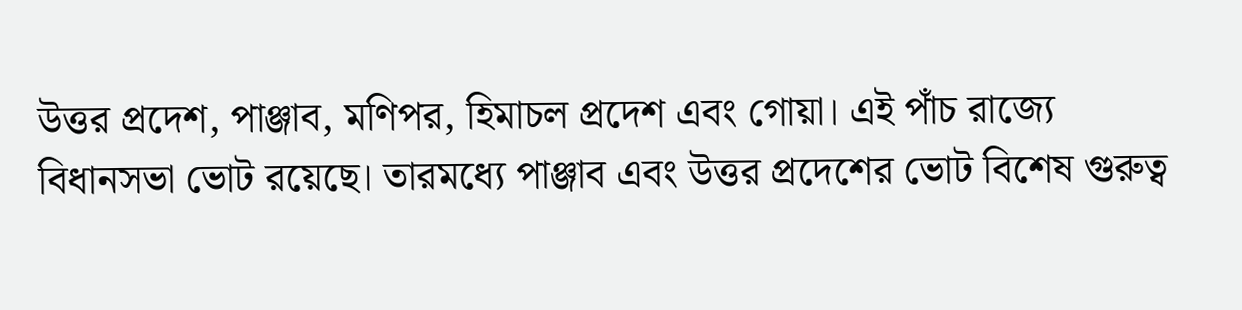উত্তর প্রদেশ, পাঞ্জাব, মণিপর, হিমাচল প্রদেশ এবং গোয়া। এই পাঁচ রাজ্যে বিধানসভা ভোট রয়েছে। তারমধ্যে পাঞ্জাব এবং উত্তর প্রদেশের ভোট বিশেষ গুরুত্ব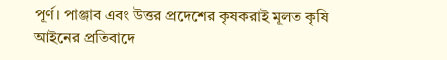পূর্ণ। পাঞ্জাব এবং উত্তর প্রদেশের কৃষকরাই মূলত কৃষি আইনের প্রতিবাদে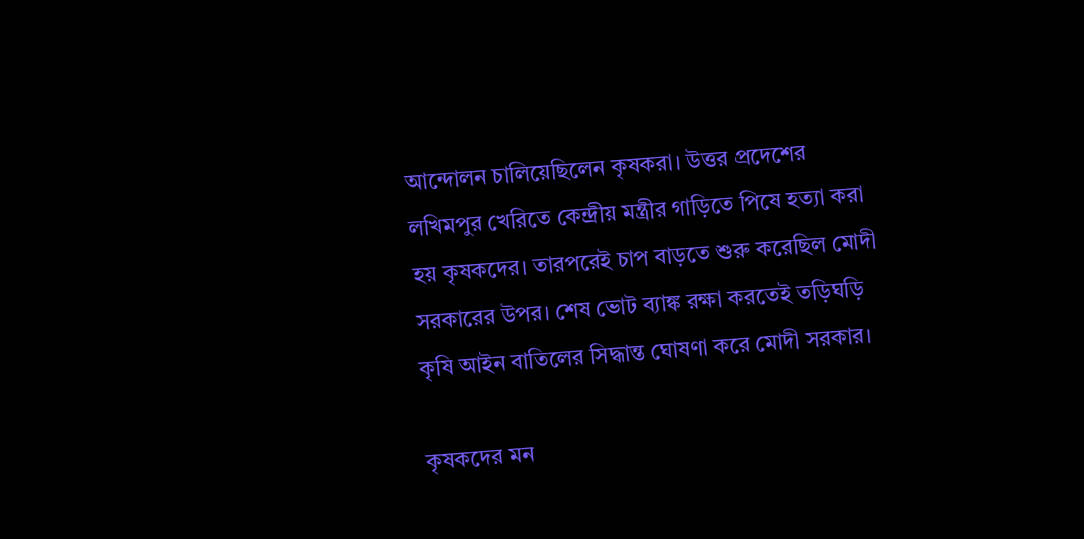আন্দোলন চালিয়েছিলেন কৃষকরা। উত্তর প্রদেশের লখিমপুর খেরিতে কেন্দ্রীয় মন্ত্রীর গাড়িতে পিষে হত্যা করা হয় কৃষকদের। তারপরেই চাপ বাড়তে শুরু করেছিল মোদী সরকারের উপর। শেষ ভোট ব্যাঙ্ক রক্ষা করতেই তড়িঘড়ি কৃষি আইন বাতিলের সিদ্ধান্ত ঘোষণা করে মোদী সরকার।

কৃষকদের মন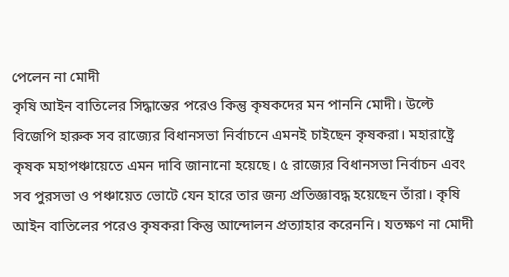পেলেন না মোদী
কৃষি আইন বাতিলের সিদ্ধান্তের পরেও কিন্তু কৃষকদের মন পাননি মোদী। উল্টে বিজেপি হারুক সব রাজ্যের বিধানসভা নির্বাচনে এমনই চাইছেন কৃষকরা। মহারাষ্ট্রে কৃষক মহাপঞ্চায়েতে এমন দাবি জানানো হয়েছে। ৫ রাজ্যের বিধানসভা নির্বাচন এবং সব পুরসভা ও পঞ্চায়েত ভোটে যেন হারে তার জন্য প্রতিজ্ঞাবদ্ধ হয়েছেন তাঁরা। কৃষি আইন বাতিলের পরেও কৃষকরা কিন্তু আন্দোলন প্রত্যাহার করেননি। যতক্ষণ না মোদী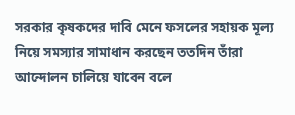সরকার কৃষকদের দাবি মেনে ফসলের সহায়ক মূল্য নিয়ে সমস্যার সামাধান করছেন ততদিন তাঁরা আন্দোলন চালিয়ে যাবেন বলে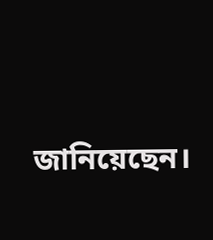জানিয়েছেন।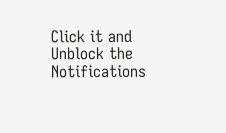Click it and Unblock the Notifications